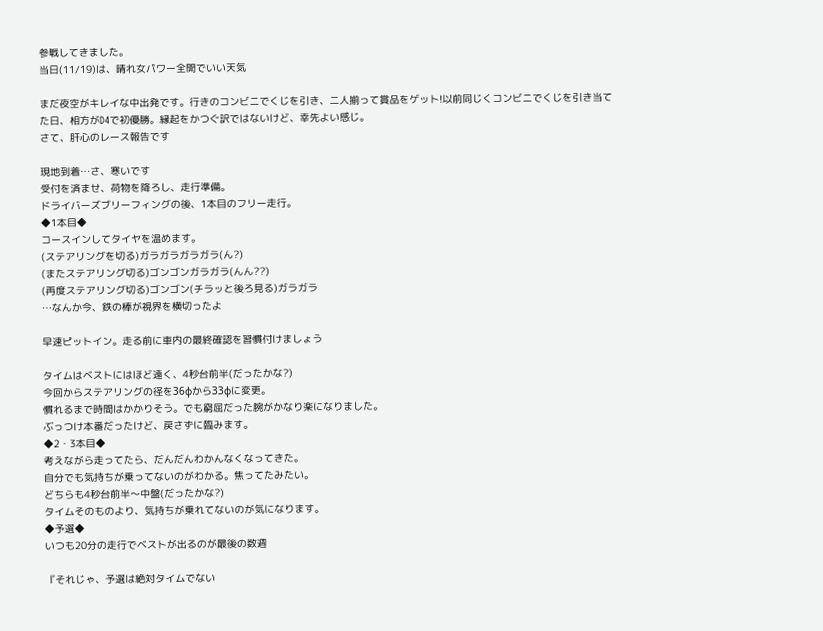参戦してきました。
当日(11/19)は、晴れ女パワー全開でいい天気

まだ夜空がキレイな中出発です。行きのコンビニでくじを引き、二人揃って賞品をゲット!以前同じくコンビニでくじを引き当てた日、相方がD4で初優勝。縁起をかつぐ訳ではないけど、幸先よい感じ。
さて、肝心のレース報告です

現地到着…さ、寒いです
受付を済ませ、荷物を降ろし、走行準備。
ドライバーズブリーフィングの後、1本目のフリー走行。
◆1本目◆
コースインしてタイヤを温めます。
(ステアリングを切る)ガラガラガラガラ(ん?)
(またステアリング切る)ゴンゴンガラガラ(んん??)
(再度ステアリング切る)ゴンゴン(チラッと後ろ見る)ガラガラ
…なんか今、鉄の棒が視界を横切ったよ

早速ピットイン。走る前に車内の最終確認を習慣付けましょう

タイムはベストにはほど遠く、4秒台前半(だったかな?)
今回からステアリングの径を36φから33φに変更。
慣れるまで時間はかかりそう。でも窮屈だった腕がかなり楽になりました。
ぶっつけ本番だったけど、戻さずに臨みます。
◆2・3本目◆
考えながら走ってたら、だんだんわかんなくなってきた。
自分でも気持ちが乗ってないのがわかる。焦ってたみたい。
どちらも4秒台前半〜中盤(だったかな?)
タイムそのものより、気持ちが乗れてないのが気になります。
◆予選◆
いつも20分の走行でベストが出るのが最後の数週

『それじゃ、予選は絶対タイムでない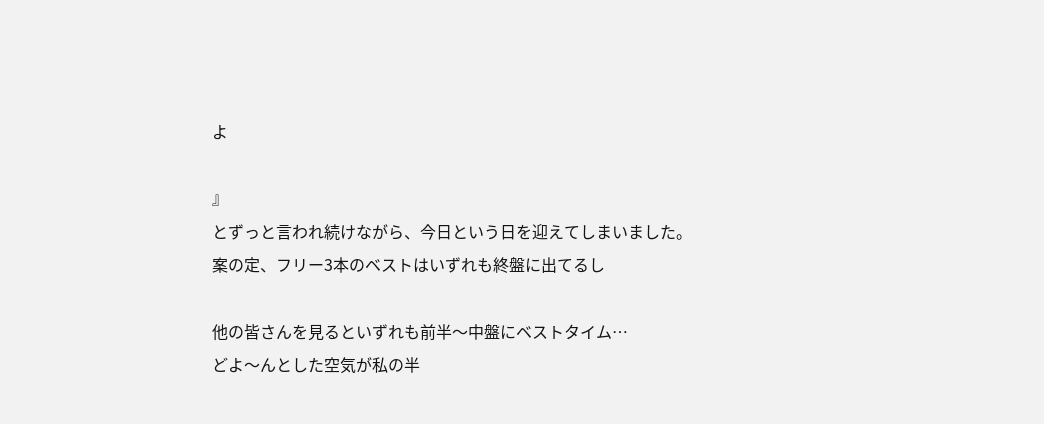よ

』
とずっと言われ続けながら、今日という日を迎えてしまいました。
案の定、フリー3本のベストはいずれも終盤に出てるし

他の皆さんを見るといずれも前半〜中盤にベストタイム…
どよ〜んとした空気が私の半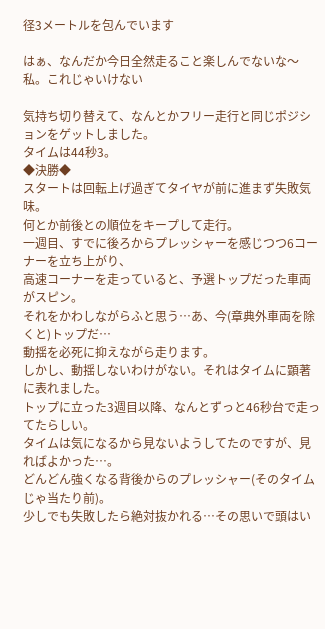径3メートルを包んでいます

はぁ、なんだか今日全然走ること楽しんでないな〜私。これじゃいけない

気持ち切り替えて、なんとかフリー走行と同じポジションをゲットしました。
タイムは44秒3。
◆決勝◆
スタートは回転上げ過ぎてタイヤが前に進まず失敗気味。
何とか前後との順位をキープして走行。
一週目、すでに後ろからプレッシャーを感じつつ6コーナーを立ち上がり、
高速コーナーを走っていると、予選トップだった車両がスピン。
それをかわしながらふと思う…あ、今(章典外車両を除くと)トップだ…
動揺を必死に抑えながら走ります。
しかし、動揺しないわけがない。それはタイムに顕著に表れました。
トップに立った3週目以降、なんとずっと46秒台で走ってたらしい。
タイムは気になるから見ないようしてたのですが、見ればよかった…。
どんどん強くなる背後からのプレッシャー(そのタイムじゃ当たり前)。
少しでも失敗したら絶対抜かれる…その思いで頭はい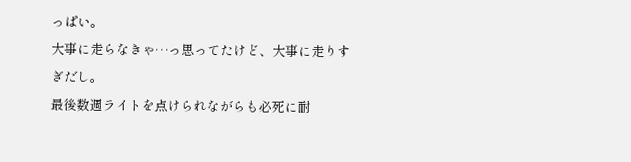っぱい。
大事に走らなきゃ…っ思ってたけど、大事に走りすぎだし。
最後数週ライトを点けられながらも必死に耐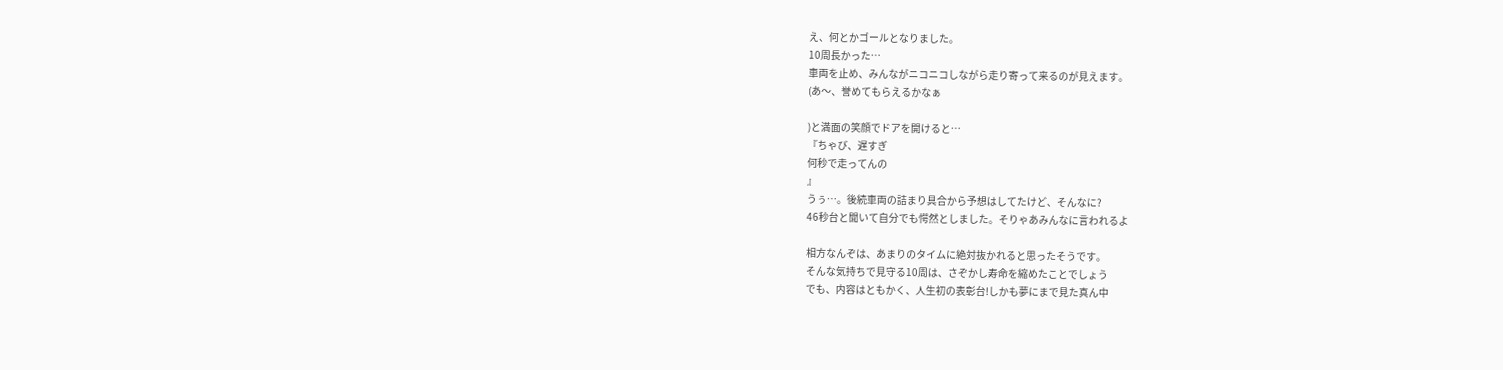え、何とかゴールとなりました。
10周長かった…
車両を止め、みんながニコニコしながら走り寄って来るのが見えます。
(あ〜、誉めてもらえるかなぁ

)と満面の笑顔でドアを開けると…
『ちゃび、遅すぎ
何秒で走ってんの
』
うぅ…。後続車両の詰まり具合から予想はしてたけど、そんなに?
46秒台と聞いて自分でも愕然としました。そりゃあみんなに言われるよ

相方なんぞは、あまりのタイムに絶対抜かれると思ったそうです。
そんな気持ちで見守る10周は、さぞかし寿命を縮めたことでしょう
でも、内容はともかく、人生初の表彰台!しかも夢にまで見た真ん中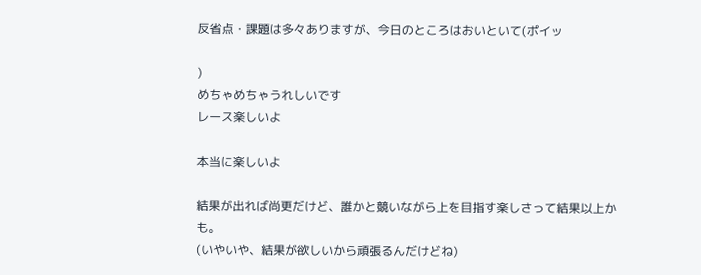反省点・課題は多々ありますが、今日のところはおいといて(ポイッ

)
めちゃめちゃうれしいです
レース楽しいよ

本当に楽しいよ

結果が出れば尚更だけど、誰かと競いながら上を目指す楽しさって結果以上かも。
(いやいや、結果が欲しいから頑張るんだけどね)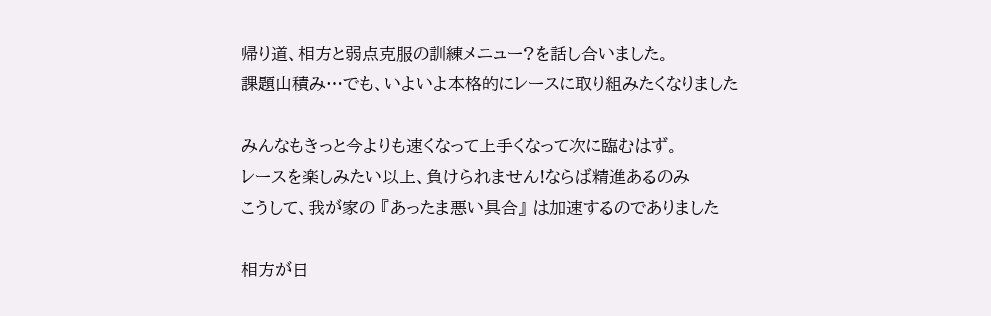帰り道、相方と弱点克服の訓練メニュー?を話し合いました。
課題山積み…でも、いよいよ本格的にレースに取り組みたくなりました

みんなもきっと今よりも速くなって上手くなって次に臨むはず。
レースを楽しみたい以上、負けられません!ならば精進あるのみ
こうして、我が家の 『あったま悪い具合』 は加速するのでありました

相方が日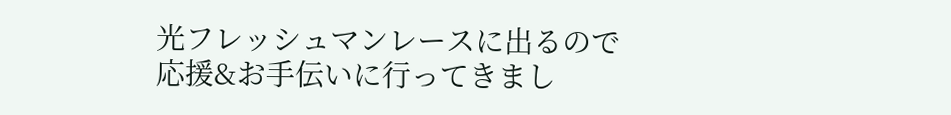光フレッシュマンレースに出るので応援&お手伝いに行ってきまし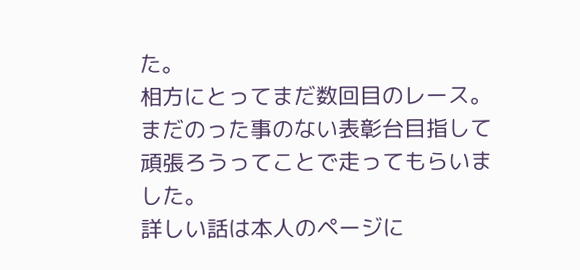た。
相方にとってまだ数回目のレース。まだのった事のない表彰台目指して頑張ろうってことで走ってもらいました。
詳しい話は本人のページに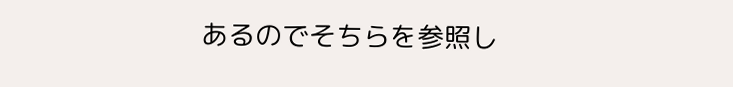あるのでそちらを参照し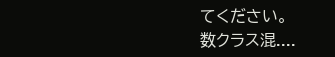てください。
数クラス混....